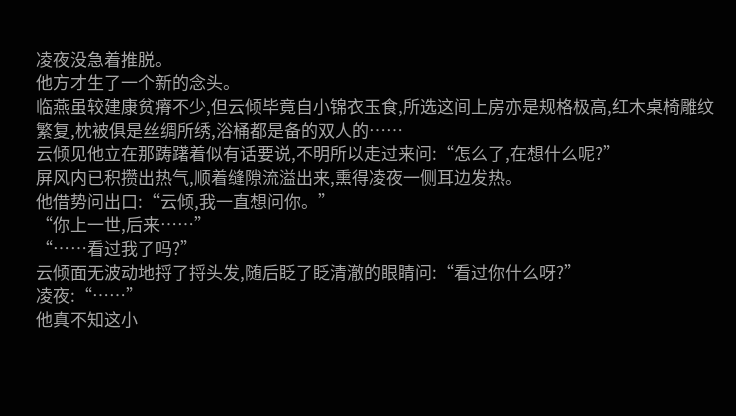凌夜没急着推脱。
他方才生了一个新的念头。
临燕虽较建康贫瘠不少,但云倾毕竟自小锦衣玉食,所选这间上房亦是规格极高,红木桌椅雕纹繁复,枕被俱是丝绸所绣,浴桶都是备的双人的……
云倾见他立在那踌躇着似有话要说,不明所以走过来问:“怎么了,在想什么呢?”
屏风内已积攒出热气,顺着缝隙流溢出来,熏得凌夜一侧耳边发热。
他借势问出口:“云倾,我一直想问你。”
“你上一世,后来……”
“……看过我了吗?”
云倾面无波动地捋了捋头发,随后眨了眨清澈的眼睛问:“看过你什么呀?”
凌夜:“……”
他真不知这小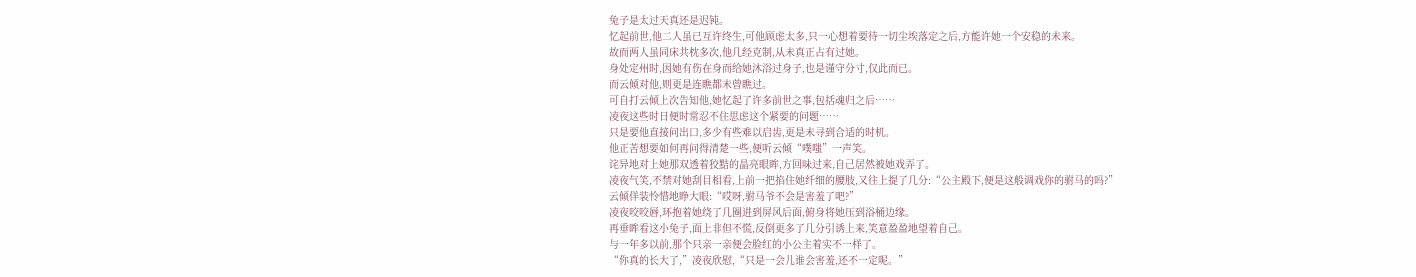兔子是太过天真还是迟钝。
忆起前世,他二人虽已互许终生,可他顾虑太多,只一心想着要待一切尘埃落定之后,方能许她一个安稳的未来。
故而两人虽同床共枕多次,他几经克制,从未真正占有过她。
身处定州时,因她有伤在身而给她沐浴过身子,也是谨守分寸,仅此而已。
而云倾对他,则更是连瞧都未曾瞧过。
可自打云倾上次告知他,她忆起了许多前世之事,包括魂归之后……
凌夜这些时日便时常忍不住思虑这个紧要的问题……
只是要他直接问出口,多少有些难以启齿,更是未寻到合适的时机。
他正苦想要如何再问得清楚一些,便听云倾“噗嗤”一声笑。
诧异地对上她那双透着狡黠的晶亮眼眸,方回味过来,自己居然被她戏弄了。
凌夜气笑,不禁对她刮目相看,上前一把掐住她纤细的腰肢,又往上提了几分:“公主殿下,便是这般调戏你的驸马的吗?”
云倾佯装怜惜地睁大眼:“哎呀,驸马爷不会是害羞了吧?”
凌夜咬咬唇,环抱着她绕了几圈进到屏风后面,俯身将她压到浴桶边缘。
再垂眸看这小兔子,面上非但不慌,反倒更多了几分引诱上来,笑意盈盈地望着自己。
与一年多以前,那个只亲一亲便会脸红的小公主着实不一样了。
“你真的长大了,”凌夜欣慰,“只是一会儿谁会害羞,还不一定呢。”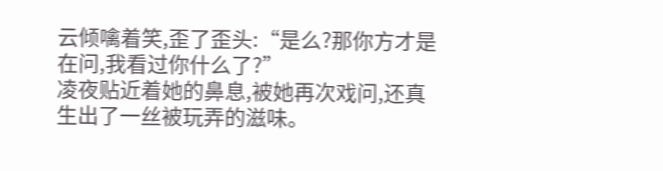云倾噙着笑,歪了歪头:“是么?那你方才是在问,我看过你什么了?”
凌夜贴近着她的鼻息,被她再次戏问,还真生出了一丝被玩弄的滋味。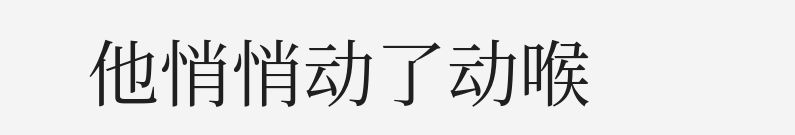他悄悄动了动喉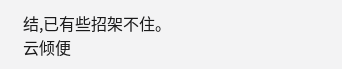结,已有些招架不住。
云倾便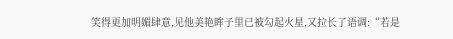笑得更加明媚肆意,见他美艳眸子里已被勾起火星,又拉长了语调:“若是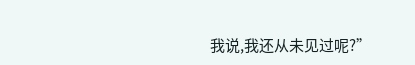我说,我还从未见过呢?”